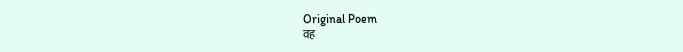Original Poem
वह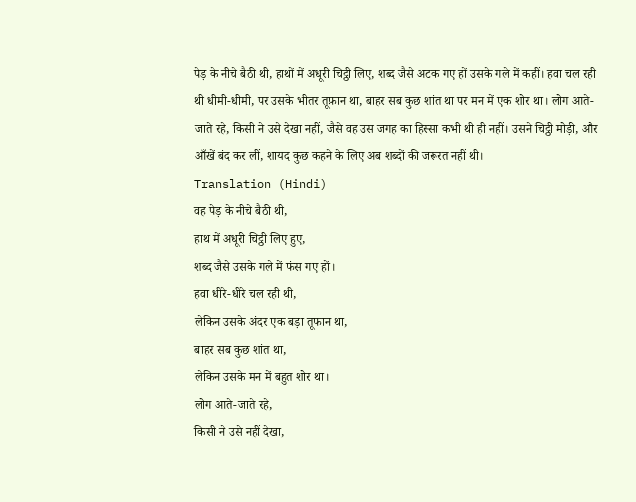पेड़ के नीचे बैठी थी, हाथों में अधूरी चिट्ठी लिए, शब्द जैसे अटक गए हों उसके गले में कहीं। हवा चल रही थी धीमी-धीमी, पर उसके भीतर तूफ़ान था, बाहर सब कुछ शांत था पर मन में एक शोर था। लोग आते-जाते रहे, किसी ने उसे देखा नहीं, जैसे वह उस जगह का हिस्सा कभी थी ही नहीं। उसने चिट्ठी मोड़ी, और आँखें बंद कर लीं, शायद कुछ कहने के लिए अब शब्दों की जरूरत नहीं थी।
Translation (Hindi)
वह पेड़ के नीचे बैठी थी,
हाथ में अधूरी चिट्ठी लिए हुए,
शब्द जैसे उसके गले में फंस गए हों।
हवा धीरे-धीरे चल रही थी,
लेकिन उसके अंदर एक बड़ा तूफान था,
बाहर सब कुछ शांत था,
लेकिन उसके मन में बहुत शोर था।
लोग आते-जाते रहे,
किसी ने उसे नहीं देखा,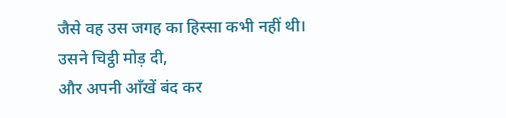जैसे वह उस जगह का हिस्सा कभी नहीं थी।
उसने चिट्ठी मोड़ दी,
और अपनी आँखें बंद कर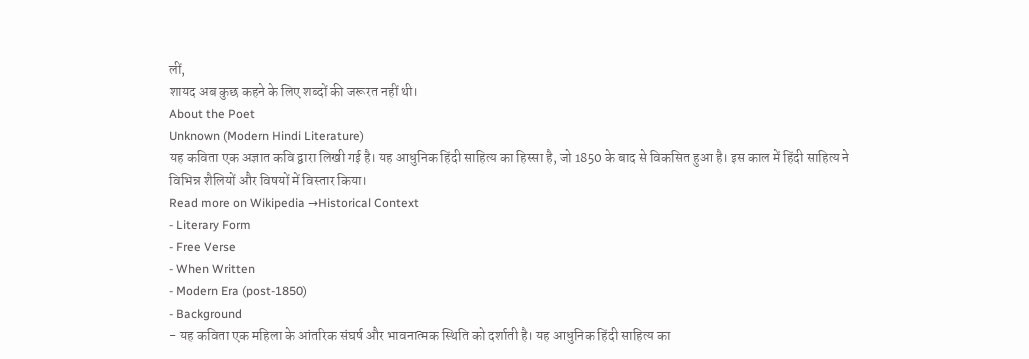लीं,
शायद अब कुछ कहने के लिए शब्दों की जरूरत नहीं थी।
About the Poet
Unknown (Modern Hindi Literature)
यह कविता एक अज्ञात कवि द्वारा लिखी गई है। यह आधुनिक हिंदी साहित्य का हिस्सा है, जो 1850 के बाद से विकसित हुआ है। इस काल में हिंदी साहित्य ने विभिन्न शैलियों और विषयों में विस्तार किया।
Read more on Wikipedia →Historical Context
- Literary Form
- Free Verse
- When Written
- Modern Era (post-1850)
- Background
- यह कविता एक महिला के आंतरिक संघर्ष और भावनात्मक स्थिति को दर्शाती है। यह आधुनिक हिंदी साहित्य का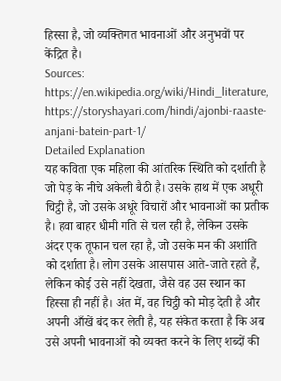हिस्सा है, जो व्यक्तिगत भावनाओं और अनुभवों पर केंद्रित है।
Sources: https://en.wikipedia.org/wiki/Hindi_literature, https://storyshayari.com/hindi/ajonbi-raaste-anjani-batein-part-1/
Detailed Explanation
यह कविता एक महिला की आंतरिक स्थिति को दर्शाती है जो पेड़ के नीचे अकेली बैठी है। उसके हाथ में एक अधूरी चिट्ठी है, जो उसके अधूरे विचारों और भावनाओं का प्रतीक है। हवा बाहर धीमी गति से चल रही है, लेकिन उसके अंदर एक तूफान चल रहा है, जो उसके मन की अशांति को दर्शाता है। लोग उसके आसपास आते-जाते रहते हैं, लेकिन कोई उसे नहीं देखता, जैसे वह उस स्थान का हिस्सा ही नहीं है। अंत में, वह चिट्ठी को मोड़ देती है और अपनी आँखें बंद कर लेती है, यह संकेत करता है कि अब उसे अपनी भावनाओं को व्यक्त करने के लिए शब्दों की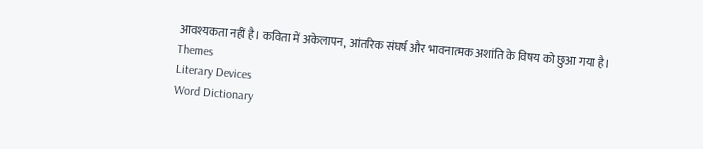आवश्यकता नहीं है। कविता में अकेलापन, आंतरिक संघर्ष और भावनात्मक अशांति के विषय को छुआ गया है।
Themes
Literary Devices
Word Dictionary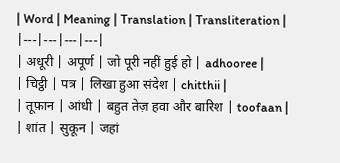| Word | Meaning | Translation | Transliteration |
|---|---|---|---|
| अधूरी | अपूर्ण | जो पूरी नहीं हुई हो | adhooree |
| चिट्ठी | पत्र | लिखा हुआ संदेश | chitthii |
| तूफ़ान | आंधी | बहुत तेज़ हवा और बारिश | toofaan |
| शांत | सुकून | जहां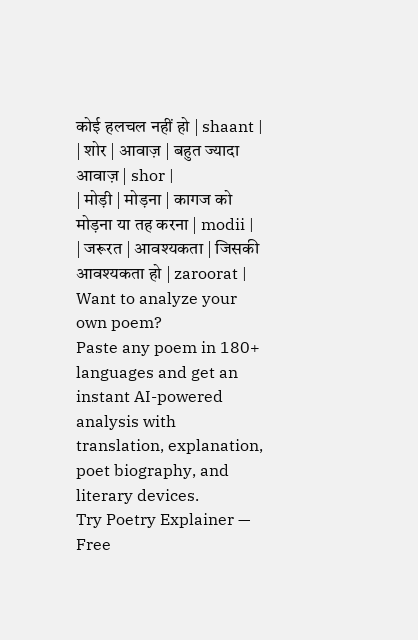कोई हलचल नहीं हो | shaant |
| शोर | आवाज़ | बहुत ज्यादा आवाज़ | shor |
| मोड़ी | मोड़ना | कागज को मोड़ना या तह करना | modii |
| जरूरत | आवश्यकता | जिसकी आवश्यकता हो | zaroorat |
Want to analyze your own poem?
Paste any poem in 180+ languages and get an instant AI-powered analysis with translation, explanation, poet biography, and literary devices.
Try Poetry Explainer — Free